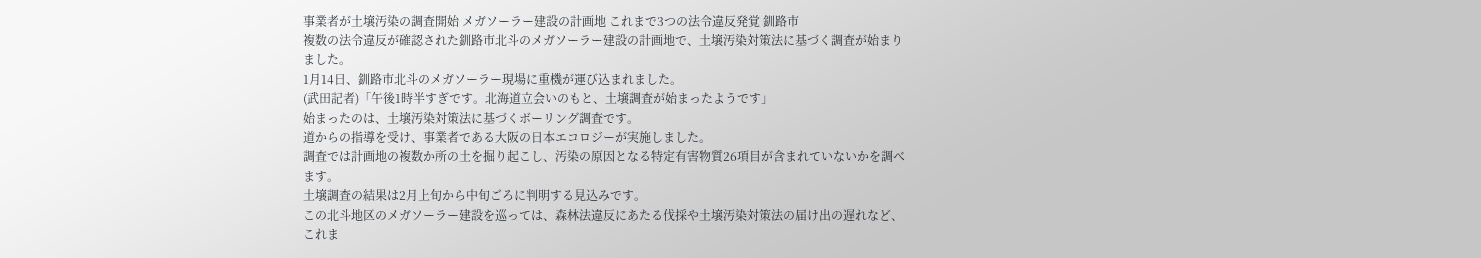事業者が土壌汚染の調査開始 メガソーラー建設の計画地 これまで3つの法令違反発覚 釧路市
複数の法令違反が確認された釧路市北斗のメガソーラー建設の計画地で、土壌汚染対策法に基づく調査が始まりました。
1月14日、釧路市北斗のメガソーラー現場に重機が運び込まれました。
(武田記者)「午後1時半すぎです。北海道立会いのもと、土壌調査が始まったようです」
始まったのは、土壌汚染対策法に基づくボーリング調査です。
道からの指導を受け、事業者である大阪の日本エコロジーが実施しました。
調査では計画地の複数か所の土を掘り起こし、汚染の原因となる特定有害物質26項目が含まれていないかを調べます。
土壌調査の結果は2月上旬から中旬ごろに判明する見込みです。
この北斗地区のメガソーラー建設を巡っては、森林法違反にあたる伐採や土壌汚染対策法の届け出の遅れなど、これま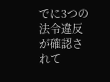でに3つの法令違反が確認されて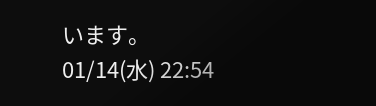います。
01/14(水) 22:54